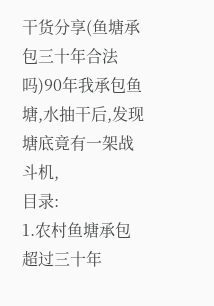干货分享(鱼塘承包三十年合法吗)90年我承包鱼塘,水抽干后,发现塘底竟有一架战斗机,
目录:
1.农村鱼塘承包超过三十年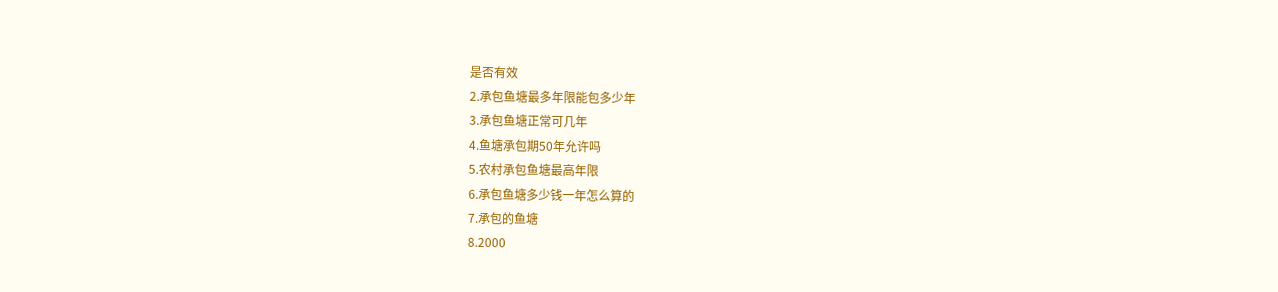是否有效
2.承包鱼塘最多年限能包多少年
3.承包鱼塘正常可几年
4.鱼塘承包期50年允许吗
5.农村承包鱼塘最高年限
6.承包鱼塘多少钱一年怎么算的
7.承包的鱼塘
8.2000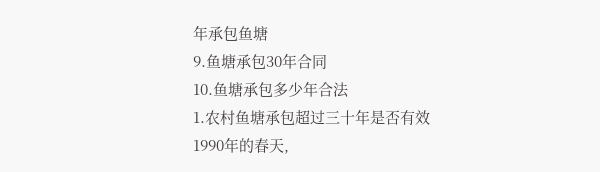年承包鱼塘
9.鱼塘承包30年合同
10.鱼塘承包多少年合法
1.农村鱼塘承包超过三十年是否有效
1990年的春天,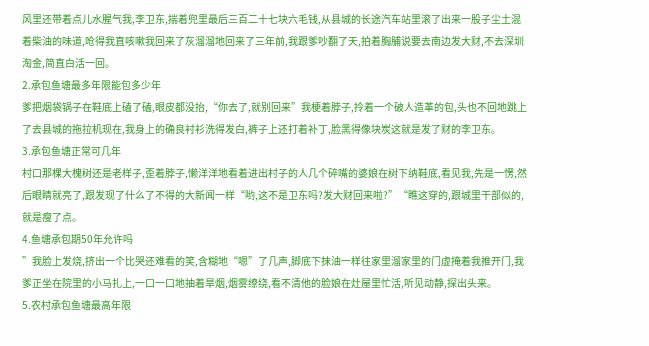风里还带着点儿水腥气我,李卫东,揣着兜里最后三百二十七块六毛钱,从县城的长途汽车站里滚了出来一股子尘土混着柴油的味道,呛得我直咳嗽我回来了灰溜溜地回来了三年前,我跟爹吵翻了天,拍着胸脯说要去南边发大财,不去深圳淘金,简直白活一回。
2.承包鱼塘最多年限能包多少年
爹把烟袋锅子在鞋底上磕了磕,眼皮都没抬,“你去了,就别回来”我梗着脖子,拎着一个破人造革的包,头也不回地跳上了去县城的拖拉机现在,我身上的确良衬衫洗得发白,裤子上还打着补丁,脸黑得像块炭这就是发了财的李卫东。
3.承包鱼塘正常可几年
村口那棵大槐树还是老样子,歪着脖子,懒洋洋地看着进出村子的人几个碎嘴的婆娘在树下纳鞋底,看见我,先是一愣,然后眼睛就亮了,跟发现了什么了不得的大新闻一样“哟,这不是卫东吗?发大财回来啦?”“瞧这穿的,跟城里干部似的,就是瘦了点。
4.鱼塘承包期50年允许吗
”我脸上发烧,挤出一个比哭还难看的笑,含糊地“嗯”了几声,脚底下抹油一样往家里溜家里的门虚掩着我推开门,我爹正坐在院里的小马扎上,一口一口地抽着旱烟,烟雾缭绕,看不清他的脸娘在灶屋里忙活,听见动静,探出头来。
5.农村承包鱼塘最高年限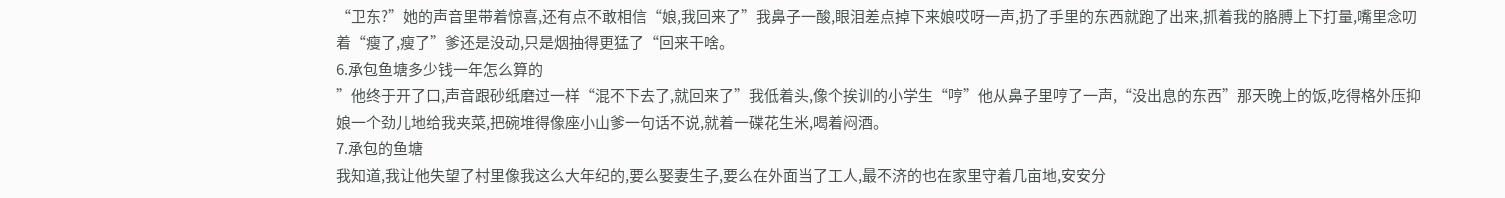“卫东?”她的声音里带着惊喜,还有点不敢相信“娘,我回来了”我鼻子一酸,眼泪差点掉下来娘哎呀一声,扔了手里的东西就跑了出来,抓着我的胳膊上下打量,嘴里念叨着“瘦了,瘦了”爹还是没动,只是烟抽得更猛了“回来干啥。
6.承包鱼塘多少钱一年怎么算的
”他终于开了口,声音跟砂纸磨过一样“混不下去了,就回来了”我低着头,像个挨训的小学生“哼”他从鼻子里哼了一声,“没出息的东西”那天晚上的饭,吃得格外压抑娘一个劲儿地给我夹菜,把碗堆得像座小山爹一句话不说,就着一碟花生米,喝着闷酒。
7.承包的鱼塘
我知道,我让他失望了村里像我这么大年纪的,要么娶妻生子,要么在外面当了工人,最不济的也在家里守着几亩地,安安分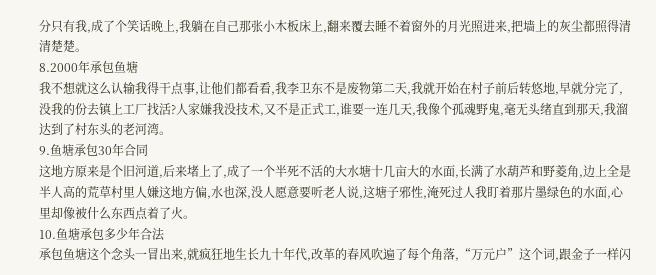分只有我,成了个笑话晚上,我躺在自己那张小木板床上,翻来覆去睡不着窗外的月光照进来,把墙上的灰尘都照得清清楚楚。
8.2000年承包鱼塘
我不想就这么认输我得干点事,让他们都看看,我李卫东不是废物第二天,我就开始在村子前后转悠地,早就分完了,没我的份去镇上工厂找活?人家嫌我没技术,又不是正式工,谁要一连几天,我像个孤魂野鬼,毫无头绪直到那天,我溜达到了村东头的老河湾。
9.鱼塘承包30年合同
这地方原来是个旧河道,后来堵上了,成了一个半死不活的大水塘十几亩大的水面,长满了水葫芦和野菱角,边上全是半人高的荒草村里人嫌这地方偏,水也深,没人愿意要听老人说,这塘子邪性,淹死过人我盯着那片墨绿色的水面,心里却像被什么东西点着了火。
10.鱼塘承包多少年合法
承包鱼塘这个念头一冒出来,就疯狂地生长九十年代,改革的春风吹遍了每个角落,“万元户”这个词,跟金子一样闪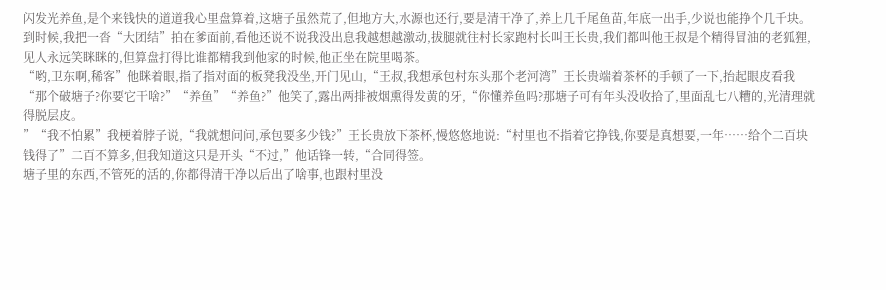闪发光养鱼,是个来钱快的道道我心里盘算着,这塘子虽然荒了,但地方大,水源也还行,要是清干净了,养上几千尾鱼苗,年底一出手,少说也能挣个几千块。
到时候,我把一沓“大团结”拍在爹面前,看他还说不说我没出息我越想越激动,拔腿就往村长家跑村长叫王长贵,我们都叫他王叔是个精得冒油的老狐狸,见人永远笑眯眯的,但算盘打得比谁都精我到他家的时候,他正坐在院里喝茶。
“哟,卫东啊,稀客”他眯着眼,指了指对面的板凳我没坐,开门见山,“王叔,我想承包村东头那个老河湾”王长贵端着茶杯的手顿了一下,抬起眼皮看我“那个破塘子?你要它干啥?”“养鱼”“养鱼?”他笑了,露出两排被烟熏得发黄的牙,“你懂养鱼吗?那塘子可有年头没收拾了,里面乱七八糟的,光清理就得脱层皮。
”“我不怕累”我梗着脖子说,“我就想问问,承包要多少钱?”王长贵放下茶杯,慢悠悠地说:“村里也不指着它挣钱,你要是真想要,一年……给个二百块钱得了”二百不算多,但我知道这只是开头“不过,”他话锋一转,“合同得签。
塘子里的东西,不管死的活的,你都得清干净以后出了啥事,也跟村里没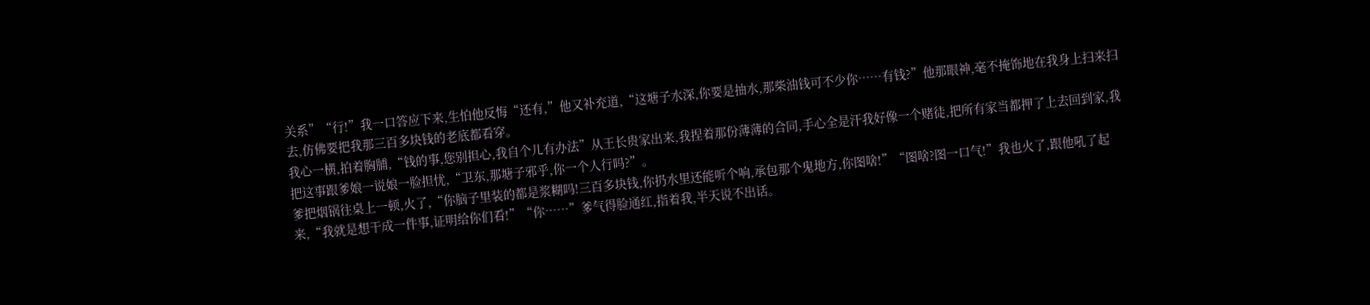关系”“行!”我一口答应下来,生怕他反悔“还有,”他又补充道,“这塘子水深,你要是抽水,那柴油钱可不少你……有钱?”他那眼神,毫不掩饰地在我身上扫来扫去,仿佛要把我那三百多块钱的老底都看穿。
我心一横,拍着胸脯,“钱的事,您别担心,我自个儿有办法”从王长贵家出来,我捏着那份薄薄的合同,手心全是汗我好像一个赌徒,把所有家当都押了上去回到家,我把这事跟爹娘一说娘一脸担忧,“卫东,那塘子邪乎,你一个人行吗?”。
爹把烟锅往桌上一顿,火了,“你脑子里装的都是浆糊吗!三百多块钱,你扔水里还能听个响,承包那个鬼地方,你图啥!”“图啥?图一口气!”我也火了,跟他吼了起来,“我就是想干成一件事,证明给你们看!”“你……”爹气得脸通红,指着我,半天说不出话。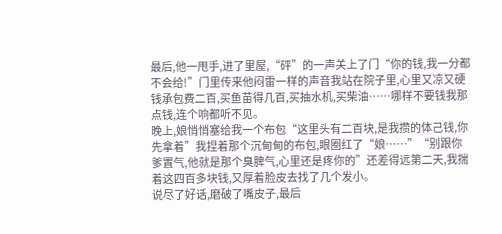最后,他一甩手,进了里屋,“砰”的一声关上了门“你的钱,我一分都不会给!”门里传来他闷雷一样的声音我站在院子里,心里又凉又硬钱承包费二百,买鱼苗得几百,买抽水机,买柴油……哪样不要钱我那点钱,连个响都听不见。
晚上,娘悄悄塞给我一个布包“这里头有二百块,是我攒的体己钱,你先拿着”我捏着那个沉甸甸的布包,眼圈红了“娘……”“别跟你爹置气,他就是那个臭脾气,心里还是疼你的”还差得远第二天,我揣着这四百多块钱,又厚着脸皮去找了几个发小。
说尽了好话,磨破了嘴皮子,最后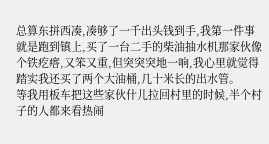总算东拼西凑,凑够了一千出头钱到手,我第一件事就是跑到镇上,买了一台二手的柴油抽水机那家伙像个铁疙瘩,又笨又重,但突突突地一响,我心里就觉得踏实我还买了两个大油桶,几十米长的出水管。
等我用板车把这些家伙什儿拉回村里的时候,半个村子的人都来看热闹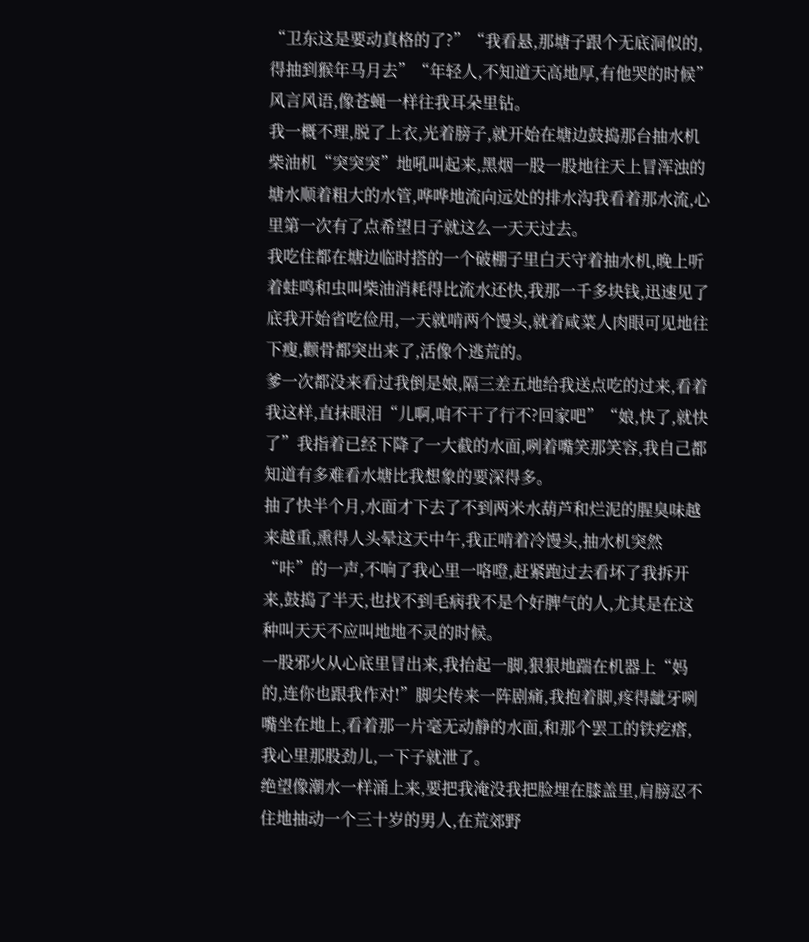“卫东这是要动真格的了?”“我看悬,那塘子跟个无底洞似的,得抽到猴年马月去”“年轻人,不知道天高地厚,有他哭的时候”风言风语,像苍蝇一样往我耳朵里钻。
我一概不理,脱了上衣,光着膀子,就开始在塘边鼓捣那台抽水机柴油机“突突突”地吼叫起来,黑烟一股一股地往天上冒浑浊的塘水顺着粗大的水管,哗哗地流向远处的排水沟我看着那水流,心里第一次有了点希望日子就这么一天天过去。
我吃住都在塘边临时搭的一个破棚子里白天守着抽水机,晚上听着蛙鸣和虫叫柴油消耗得比流水还快,我那一千多块钱,迅速见了底我开始省吃俭用,一天就啃两个馒头,就着咸菜人肉眼可见地往下瘦,颧骨都突出来了,活像个逃荒的。
爹一次都没来看过我倒是娘,隔三差五地给我送点吃的过来,看着我这样,直抹眼泪“儿啊,咱不干了行不?回家吧”“娘,快了,就快了”我指着已经下降了一大截的水面,咧着嘴笑那笑容,我自己都知道有多难看水塘比我想象的要深得多。
抽了快半个月,水面才下去了不到两米水葫芦和烂泥的腥臭味越来越重,熏得人头晕这天中午,我正啃着冷馒头,抽水机突然“咔”的一声,不响了我心里一咯噔,赶紧跑过去看坏了我拆开来,鼓捣了半天,也找不到毛病我不是个好脾气的人,尤其是在这种叫天天不应叫地地不灵的时候。
一股邪火从心底里冒出来,我抬起一脚,狠狠地踹在机器上“妈的,连你也跟我作对!”脚尖传来一阵剧痛,我抱着脚,疼得龇牙咧嘴坐在地上,看着那一片毫无动静的水面,和那个罢工的铁疙瘩,我心里那股劲儿,一下子就泄了。
绝望像潮水一样涌上来,要把我淹没我把脸埋在膝盖里,肩膀忍不住地抽动一个三十岁的男人,在荒郊野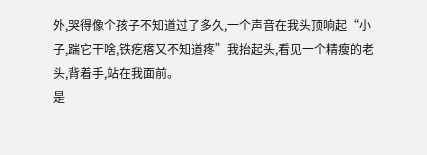外,哭得像个孩子不知道过了多久,一个声音在我头顶响起“小子,踹它干啥,铁疙瘩又不知道疼”我抬起头,看见一个精瘦的老头,背着手,站在我面前。
是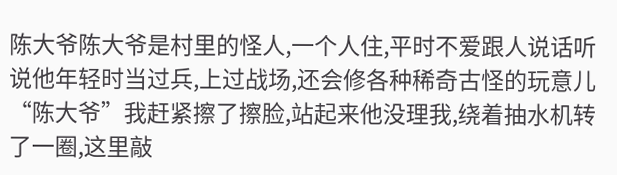陈大爷陈大爷是村里的怪人,一个人住,平时不爱跟人说话听说他年轻时当过兵,上过战场,还会修各种稀奇古怪的玩意儿“陈大爷”我赶紧擦了擦脸,站起来他没理我,绕着抽水机转了一圈,这里敲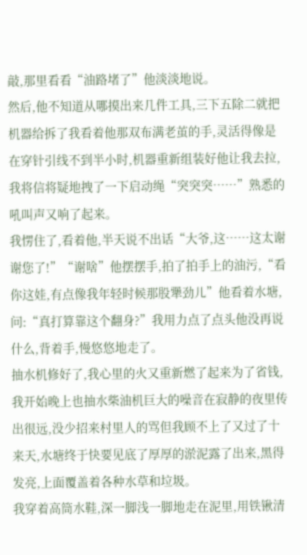敲,那里看看“油路堵了”他淡淡地说。
然后,他不知道从哪摸出来几件工具,三下五除二就把机器给拆了我看着他那双布满老茧的手,灵活得像是在穿针引线不到半小时,机器重新组装好他让我去拉,我将信将疑地拽了一下启动绳“突突突……”熟悉的吼叫声又响了起来。
我愣住了,看着他,半天说不出话“大爷,这……这太谢谢您了!”“谢啥”他摆摆手,拍了拍手上的油污,“看你这娃,有点像我年轻时候那股犟劲儿”他看着水塘,问:“真打算靠这个翻身?”我用力点了点头他没再说什么,背着手,慢悠悠地走了。
抽水机修好了,我心里的火又重新燃了起来为了省钱,我开始晚上也抽水柴油机巨大的噪音在寂静的夜里传出很远,没少招来村里人的骂但我顾不上了又过了十来天,水塘终于快要见底了厚厚的淤泥露了出来,黑得发亮,上面覆盖着各种水草和垃圾。
我穿着高筒水鞋,深一脚浅一脚地走在泥里,用铁锹清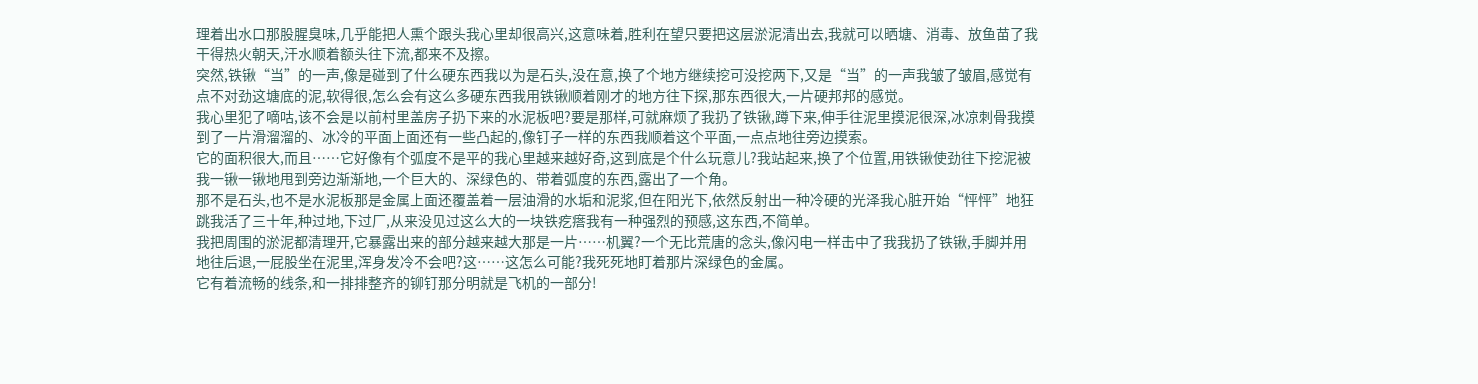理着出水口那股腥臭味,几乎能把人熏个跟头我心里却很高兴,这意味着,胜利在望只要把这层淤泥清出去,我就可以晒塘、消毒、放鱼苗了我干得热火朝天,汗水顺着额头往下流,都来不及擦。
突然,铁锹“当”的一声,像是碰到了什么硬东西我以为是石头,没在意,换了个地方继续挖可没挖两下,又是“当”的一声我皱了皱眉,感觉有点不对劲这塘底的泥,软得很,怎么会有这么多硬东西我用铁锹顺着刚才的地方往下探,那东西很大,一片硬邦邦的感觉。
我心里犯了嘀咕,该不会是以前村里盖房子扔下来的水泥板吧?要是那样,可就麻烦了我扔了铁锹,蹲下来,伸手往泥里摸泥很深,冰凉刺骨我摸到了一片滑溜溜的、冰冷的平面上面还有一些凸起的,像钉子一样的东西我顺着这个平面,一点点地往旁边摸索。
它的面积很大,而且……它好像有个弧度不是平的我心里越来越好奇,这到底是个什么玩意儿?我站起来,换了个位置,用铁锹使劲往下挖泥被我一锹一锹地甩到旁边渐渐地,一个巨大的、深绿色的、带着弧度的东西,露出了一个角。
那不是石头,也不是水泥板那是金属上面还覆盖着一层油滑的水垢和泥浆,但在阳光下,依然反射出一种冷硬的光泽我心脏开始“怦怦”地狂跳我活了三十年,种过地,下过厂,从来没见过这么大的一块铁疙瘩我有一种强烈的预感,这东西,不简单。
我把周围的淤泥都清理开,它暴露出来的部分越来越大那是一片……机翼?一个无比荒唐的念头,像闪电一样击中了我我扔了铁锹,手脚并用地往后退,一屁股坐在泥里,浑身发冷不会吧?这……这怎么可能?我死死地盯着那片深绿色的金属。
它有着流畅的线条,和一排排整齐的铆钉那分明就是飞机的一部分!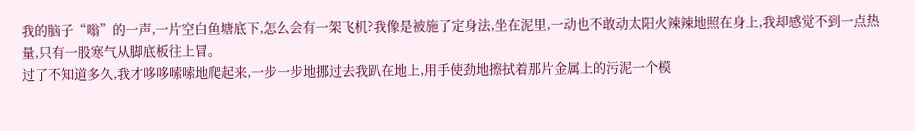我的脑子“嗡”的一声,一片空白鱼塘底下,怎么会有一架飞机?我像是被施了定身法,坐在泥里,一动也不敢动太阳火辣辣地照在身上,我却感觉不到一点热量,只有一股寒气从脚底板往上冒。
过了不知道多久,我才哆哆嗦嗦地爬起来,一步一步地挪过去我趴在地上,用手使劲地擦拭着那片金属上的污泥一个模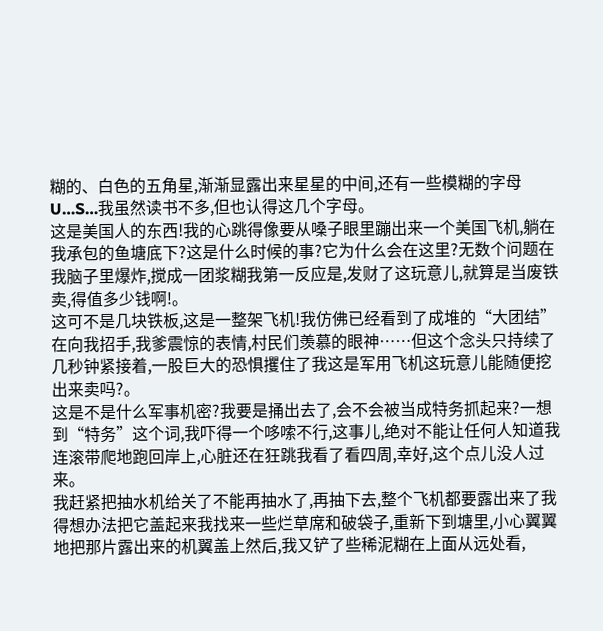糊的、白色的五角星,渐渐显露出来星星的中间,还有一些模糊的字母U…S…我虽然读书不多,但也认得这几个字母。
这是美国人的东西!我的心跳得像要从嗓子眼里蹦出来一个美国飞机,躺在我承包的鱼塘底下?这是什么时候的事?它为什么会在这里?无数个问题在我脑子里爆炸,搅成一团浆糊我第一反应是,发财了这玩意儿,就算是当废铁卖,得值多少钱啊!。
这可不是几块铁板,这是一整架飞机!我仿佛已经看到了成堆的“大团结”在向我招手,我爹震惊的表情,村民们羡慕的眼神……但这个念头只持续了几秒钟紧接着,一股巨大的恐惧攫住了我这是军用飞机这玩意儿能随便挖出来卖吗?。
这是不是什么军事机密?我要是捅出去了,会不会被当成特务抓起来?一想到“特务”这个词,我吓得一个哆嗦不行,这事儿,绝对不能让任何人知道我连滚带爬地跑回岸上,心脏还在狂跳我看了看四周,幸好,这个点儿没人过来。
我赶紧把抽水机给关了不能再抽水了,再抽下去,整个飞机都要露出来了我得想办法把它盖起来我找来一些烂草席和破袋子,重新下到塘里,小心翼翼地把那片露出来的机翼盖上然后,我又铲了些稀泥糊在上面从远处看,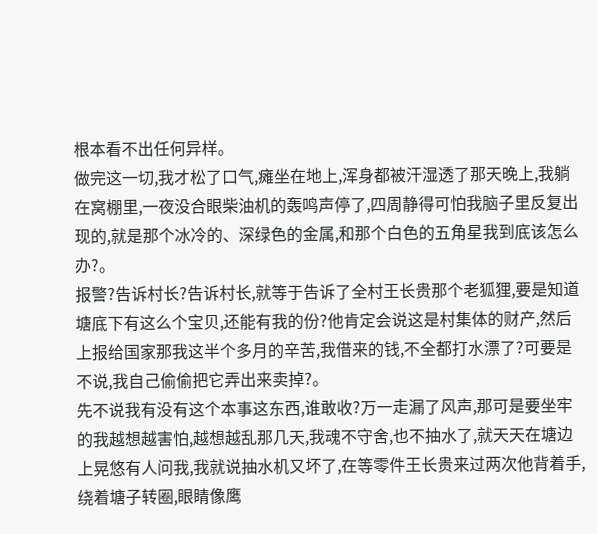根本看不出任何异样。
做完这一切,我才松了口气,瘫坐在地上,浑身都被汗湿透了那天晚上,我躺在窝棚里,一夜没合眼柴油机的轰鸣声停了,四周静得可怕我脑子里反复出现的,就是那个冰冷的、深绿色的金属,和那个白色的五角星我到底该怎么办?。
报警?告诉村长?告诉村长,就等于告诉了全村王长贵那个老狐狸,要是知道塘底下有这么个宝贝,还能有我的份?他肯定会说这是村集体的财产,然后上报给国家那我这半个多月的辛苦,我借来的钱,不全都打水漂了?可要是不说,我自己偷偷把它弄出来卖掉?。
先不说我有没有这个本事这东西,谁敢收?万一走漏了风声,那可是要坐牢的我越想越害怕,越想越乱那几天,我魂不守舍,也不抽水了,就天天在塘边上晃悠有人问我,我就说抽水机又坏了,在等零件王长贵来过两次他背着手,绕着塘子转圈,眼睛像鹰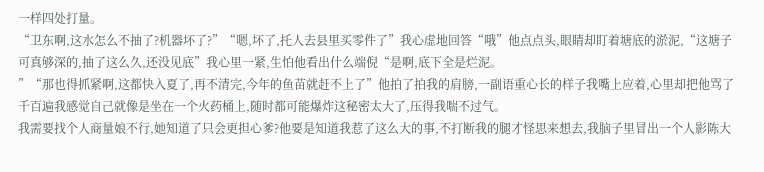一样四处打量。
“卫东啊,这水怎么不抽了?机器坏了?”“嗯,坏了,托人去县里买零件了”我心虚地回答“哦”他点点头,眼睛却盯着塘底的淤泥,“这塘子可真够深的,抽了这么久,还没见底”我心里一紧,生怕他看出什么端倪“是啊,底下全是烂泥。
”“那也得抓紧啊,这都快入夏了,再不清完,今年的鱼苗就赶不上了”他拍了拍我的肩膀,一副语重心长的样子我嘴上应着,心里却把他骂了千百遍我感觉自己就像是坐在一个火药桶上,随时都可能爆炸这秘密太大了,压得我喘不过气。
我需要找个人商量娘不行,她知道了只会更担心爹?他要是知道我惹了这么大的事,不打断我的腿才怪思来想去,我脑子里冒出一个人影陈大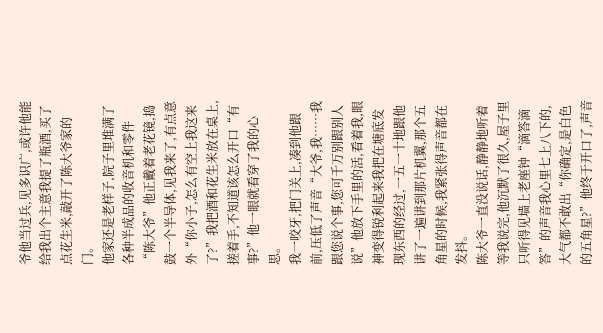爷他当过兵,见多识广,或许他能给我出个主意我提了瓶酒,买了点花生米,敲开了陈大爷家的门。
他家还是老样子,院子里堆满了各种半成品的收音机和零件“陈大爷”他正戴着老花镜,捣鼓一个半导体,见我来了,有点意外“你小子,怎么有空上我这来了?”我把酒和花生米放在桌上,搓着手,不知道该怎么开口“有事?”他一眼就看穿了我的心思。
我一咬牙,把门关上,凑到他跟前,压低了声音“大爷,我……我跟您说个事,您可千万别跟别人说”他放下手里的活,看着我,眼神变得锐利起来我把在塘底发现东西的经过,一五一十地跟他讲了一遍讲到那片机翼,那个五角星的时候,我紧张得声音都在发抖。
陈大爷一直没说话,静静地听着等我说完,他沉默了很久,屋子里只听得见墙上老座钟“滴答滴答”的声音我心里七上八下的,大气都不敢出“你确定,是白色的五角星?”他终于开口了,声音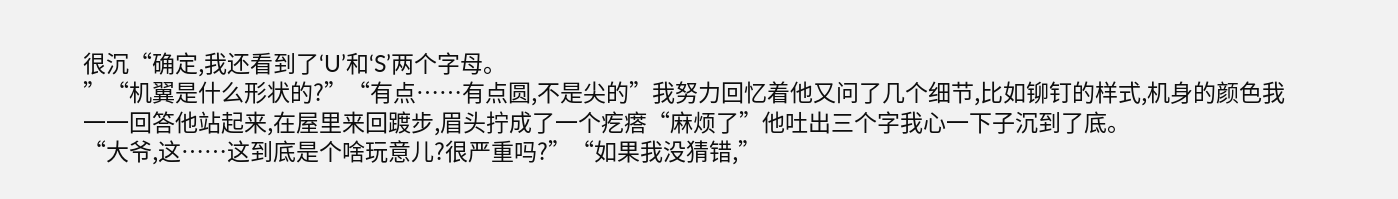很沉“确定,我还看到了‘U’和‘S’两个字母。
”“机翼是什么形状的?”“有点……有点圆,不是尖的”我努力回忆着他又问了几个细节,比如铆钉的样式,机身的颜色我一一回答他站起来,在屋里来回踱步,眉头拧成了一个疙瘩“麻烦了”他吐出三个字我心一下子沉到了底。
“大爷,这……这到底是个啥玩意儿?很严重吗?”“如果我没猜错,”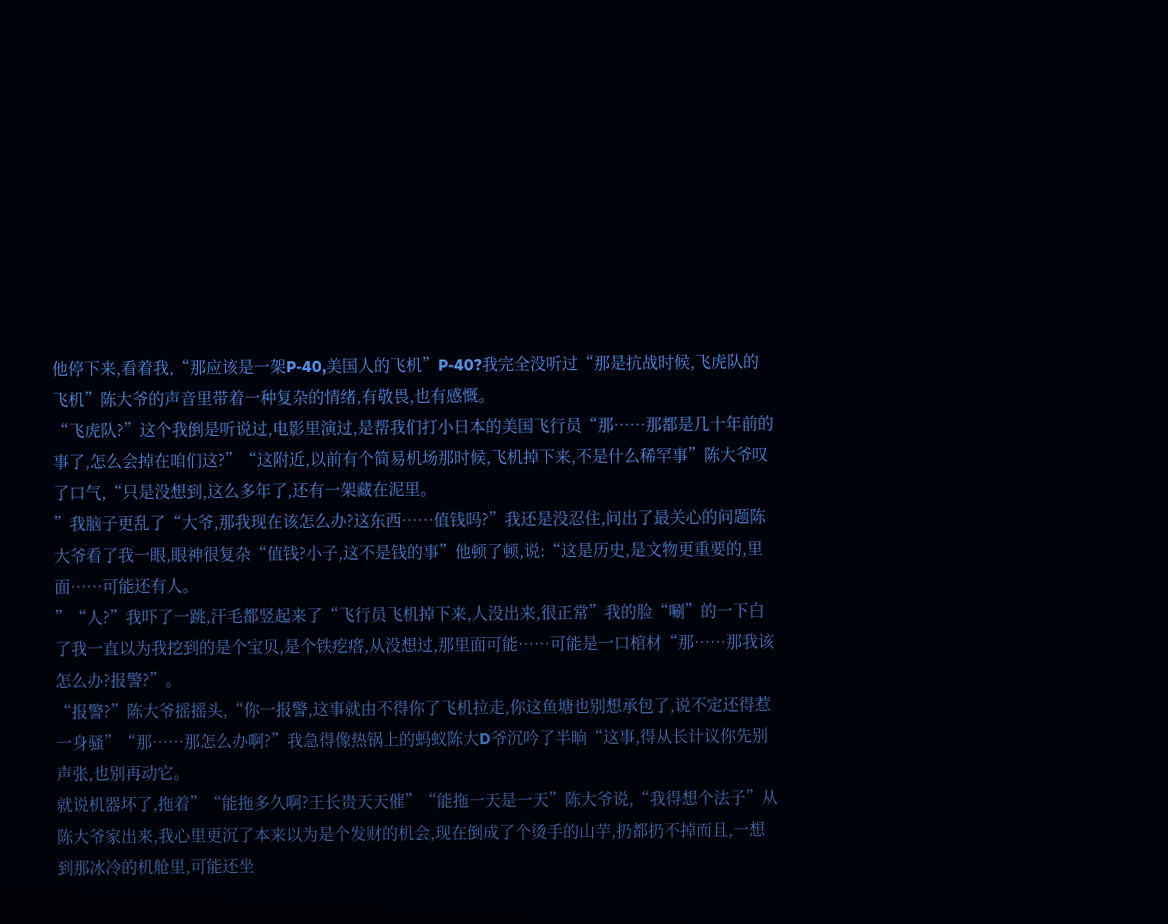他停下来,看着我,“那应该是一架P-40,美国人的飞机”P-40?我完全没听过“那是抗战时候,飞虎队的飞机”陈大爷的声音里带着一种复杂的情绪,有敬畏,也有感慨。
“飞虎队?”这个我倒是听说过,电影里演过,是帮我们打小日本的美国飞行员“那……那都是几十年前的事了,怎么会掉在咱们这?”“这附近,以前有个简易机场那时候,飞机掉下来,不是什么稀罕事”陈大爷叹了口气,“只是没想到,这么多年了,还有一架藏在泥里。
”我脑子更乱了“大爷,那我现在该怎么办?这东西……值钱吗?”我还是没忍住,问出了最关心的问题陈大爷看了我一眼,眼神很复杂“值钱?小子,这不是钱的事”他顿了顿,说:“这是历史,是文物更重要的,里面……可能还有人。
”“人?”我吓了一跳,汗毛都竖起来了“飞行员飞机掉下来,人没出来,很正常”我的脸“唰”的一下白了我一直以为我挖到的是个宝贝,是个铁疙瘩,从没想过,那里面可能……可能是一口棺材“那……那我该怎么办?报警?”。
“报警?”陈大爷摇摇头,“你一报警,这事就由不得你了飞机拉走,你这鱼塘也别想承包了,说不定还得惹一身骚”“那……那怎么办啊?”我急得像热锅上的蚂蚁陈大D爷沉吟了半晌“这事,得从长计议你先别声张,也别再动它。
就说机器坏了,拖着”“能拖多久啊?王长贵天天催”“能拖一天是一天”陈大爷说,“我得想个法子”从陈大爷家出来,我心里更沉了本来以为是个发财的机会,现在倒成了个烫手的山芋,扔都扔不掉而且,一想到那冰冷的机舱里,可能还坐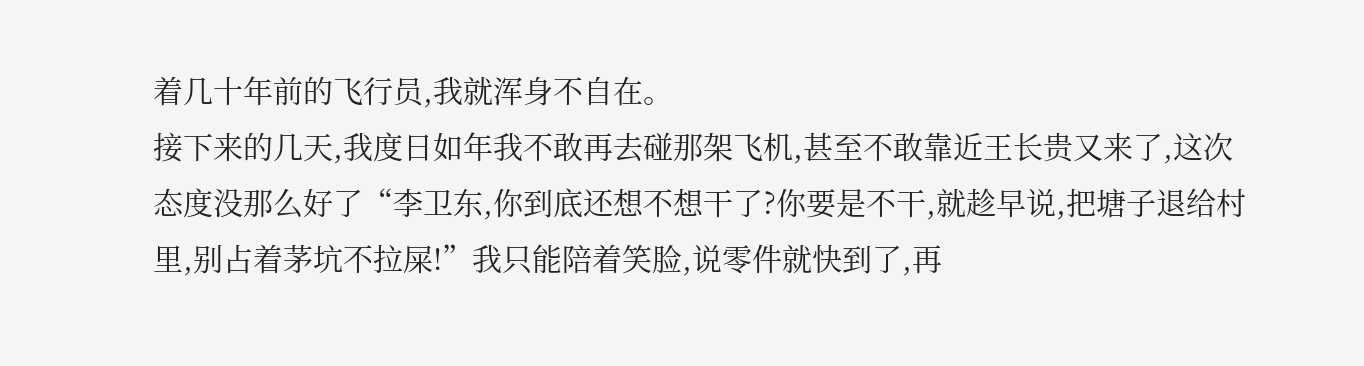着几十年前的飞行员,我就浑身不自在。
接下来的几天,我度日如年我不敢再去碰那架飞机,甚至不敢靠近王长贵又来了,这次态度没那么好了“李卫东,你到底还想不想干了?你要是不干,就趁早说,把塘子退给村里,别占着茅坑不拉屎!”我只能陪着笑脸,说零件就快到了,再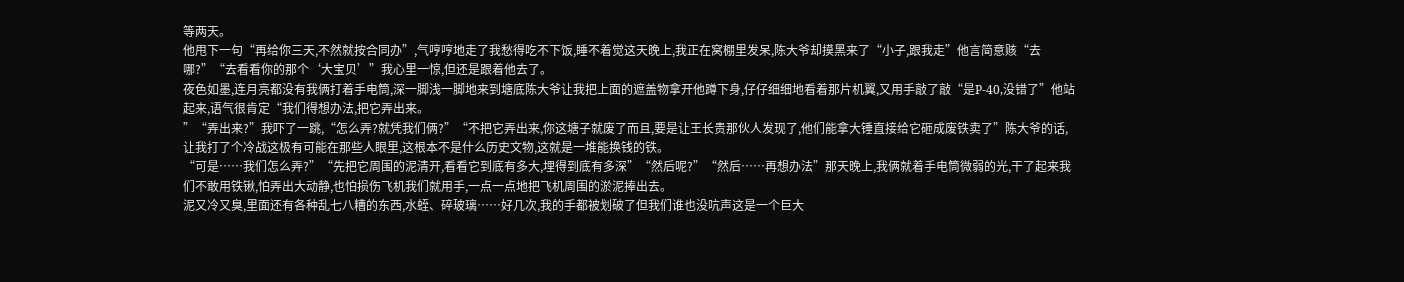等两天。
他甩下一句“再给你三天,不然就按合同办”,气哼哼地走了我愁得吃不下饭,睡不着觉这天晚上,我正在窝棚里发呆,陈大爷却摸黑来了“小子,跟我走”他言简意赅“去哪?”“去看看你的那个‘大宝贝’”我心里一惊,但还是跟着他去了。
夜色如墨,连月亮都没有我俩打着手电筒,深一脚浅一脚地来到塘底陈大爷让我把上面的遮盖物拿开他蹲下身,仔仔细细地看着那片机翼,又用手敲了敲“是P-40,没错了”他站起来,语气很肯定“我们得想办法,把它弄出来。
”“弄出来?”我吓了一跳,“怎么弄?就凭我们俩?”“不把它弄出来,你这塘子就废了而且,要是让王长贵那伙人发现了,他们能拿大锤直接给它砸成废铁卖了”陈大爷的话,让我打了个冷战这极有可能在那些人眼里,这根本不是什么历史文物,这就是一堆能换钱的铁。
“可是……我们怎么弄?”“先把它周围的泥清开,看看它到底有多大,埋得到底有多深”“然后呢?”“然后……再想办法”那天晚上,我俩就着手电筒微弱的光,干了起来我们不敢用铁锹,怕弄出大动静,也怕损伤飞机我们就用手,一点一点地把飞机周围的淤泥捧出去。
泥又冷又臭,里面还有各种乱七八糟的东西,水蛭、碎玻璃……好几次,我的手都被划破了但我们谁也没吭声这是一个巨大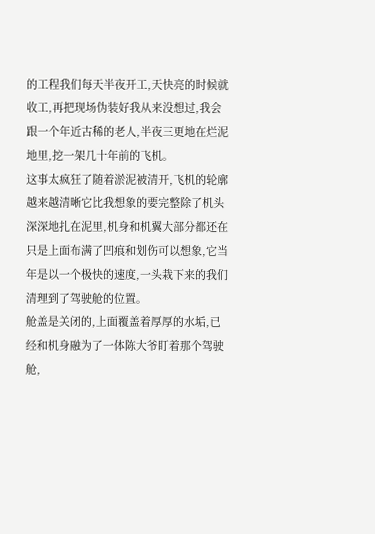的工程我们每天半夜开工,天快亮的时候就收工,再把现场伪装好我从来没想过,我会跟一个年近古稀的老人,半夜三更地在烂泥地里,挖一架几十年前的飞机。
这事太疯狂了随着淤泥被清开,飞机的轮廓越来越清晰它比我想象的要完整除了机头深深地扎在泥里,机身和机翼大部分都还在只是上面布满了凹痕和划伤可以想象,它当年是以一个极快的速度,一头栽下来的我们清理到了驾驶舱的位置。
舱盖是关闭的,上面覆盖着厚厚的水垢,已经和机身融为了一体陈大爷盯着那个驾驶舱,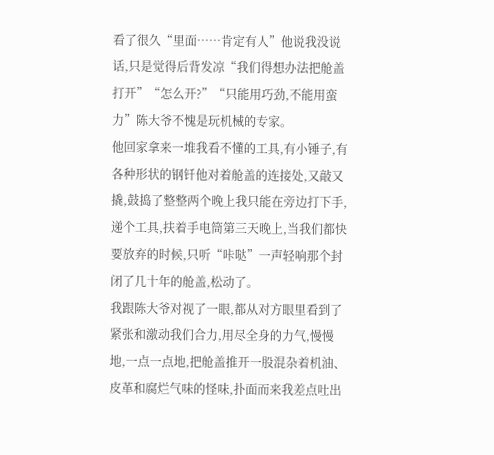看了很久“里面……肯定有人”他说我没说话,只是觉得后背发凉“我们得想办法把舱盖打开”“怎么开?”“只能用巧劲,不能用蛮力”陈大爷不愧是玩机械的专家。
他回家拿来一堆我看不懂的工具,有小锤子,有各种形状的钢钎他对着舱盖的连接处,又敲又撬,鼓捣了整整两个晚上我只能在旁边打下手,递个工具,扶着手电筒第三天晚上,当我们都快要放弃的时候,只听“咔哒”一声轻响那个封闭了几十年的舱盖,松动了。
我跟陈大爷对视了一眼,都从对方眼里看到了紧张和激动我们合力,用尽全身的力气,慢慢地,一点一点地,把舱盖推开一股混杂着机油、皮革和腐烂气味的怪味,扑面而来我差点吐出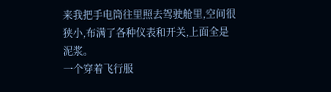来我把手电筒往里照去驾驶舱里,空间很狭小,布满了各种仪表和开关,上面全是泥浆。
一个穿着飞行服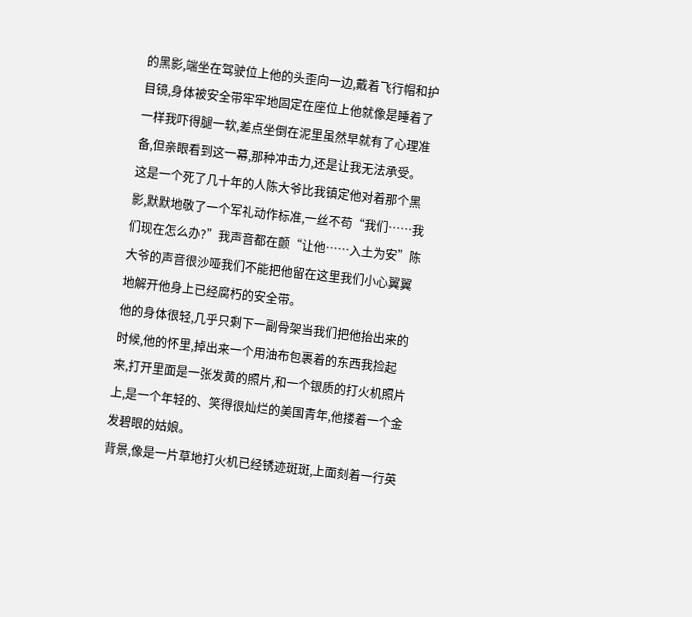的黑影,端坐在驾驶位上他的头歪向一边,戴着飞行帽和护目镜,身体被安全带牢牢地固定在座位上他就像是睡着了一样我吓得腿一软,差点坐倒在泥里虽然早就有了心理准备,但亲眼看到这一幕,那种冲击力,还是让我无法承受。
这是一个死了几十年的人陈大爷比我镇定他对着那个黑影,默默地敬了一个军礼动作标准,一丝不苟“我们……我们现在怎么办?”我声音都在颤“让他……入土为安”陈大爷的声音很沙哑我们不能把他留在这里我们小心翼翼地解开他身上已经腐朽的安全带。
他的身体很轻,几乎只剩下一副骨架当我们把他抬出来的时候,他的怀里,掉出来一个用油布包裹着的东西我捡起来,打开里面是一张发黄的照片,和一个银质的打火机照片上,是一个年轻的、笑得很灿烂的美国青年,他搂着一个金发碧眼的姑娘。
背景,像是一片草地打火机已经锈迹斑斑,上面刻着一行英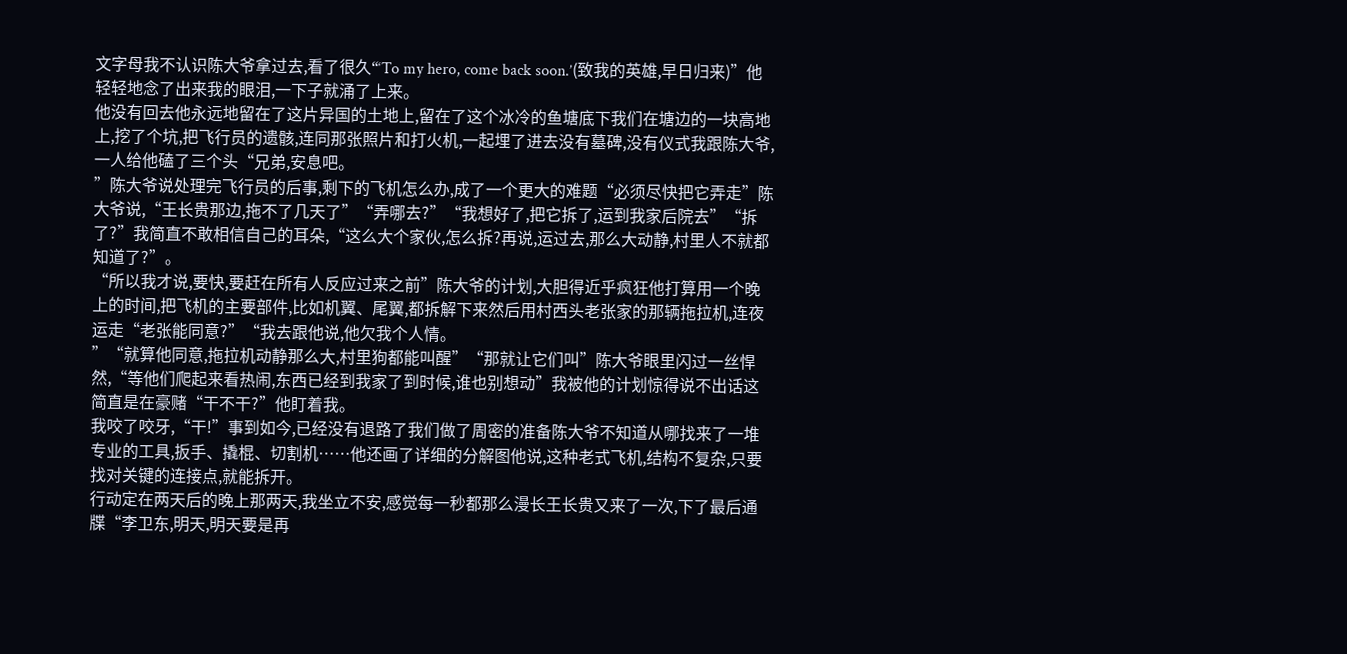文字母我不认识陈大爷拿过去,看了很久“‘To my hero, come back soon.’(致我的英雄,早日归来)”他轻轻地念了出来我的眼泪,一下子就涌了上来。
他没有回去他永远地留在了这片异国的土地上,留在了这个冰冷的鱼塘底下我们在塘边的一块高地上,挖了个坑,把飞行员的遗骸,连同那张照片和打火机,一起埋了进去没有墓碑,没有仪式我跟陈大爷,一人给他磕了三个头“兄弟,安息吧。
”陈大爷说处理完飞行员的后事,剩下的飞机怎么办,成了一个更大的难题“必须尽快把它弄走”陈大爷说,“王长贵那边,拖不了几天了”“弄哪去?”“我想好了,把它拆了,运到我家后院去”“拆了?”我简直不敢相信自己的耳朵,“这么大个家伙,怎么拆?再说,运过去,那么大动静,村里人不就都知道了?”。
“所以我才说,要快,要赶在所有人反应过来之前”陈大爷的计划,大胆得近乎疯狂他打算用一个晚上的时间,把飞机的主要部件,比如机翼、尾翼,都拆解下来然后用村西头老张家的那辆拖拉机,连夜运走“老张能同意?”“我去跟他说,他欠我个人情。
”“就算他同意,拖拉机动静那么大,村里狗都能叫醒”“那就让它们叫”陈大爷眼里闪过一丝悍然,“等他们爬起来看热闹,东西已经到我家了到时候,谁也别想动”我被他的计划惊得说不出话这简直是在豪赌“干不干?”他盯着我。
我咬了咬牙,“干!”事到如今,已经没有退路了我们做了周密的准备陈大爷不知道从哪找来了一堆专业的工具,扳手、撬棍、切割机……他还画了详细的分解图他说,这种老式飞机,结构不复杂,只要找对关键的连接点,就能拆开。
行动定在两天后的晚上那两天,我坐立不安,感觉每一秒都那么漫长王长贵又来了一次,下了最后通牒“李卫东,明天,明天要是再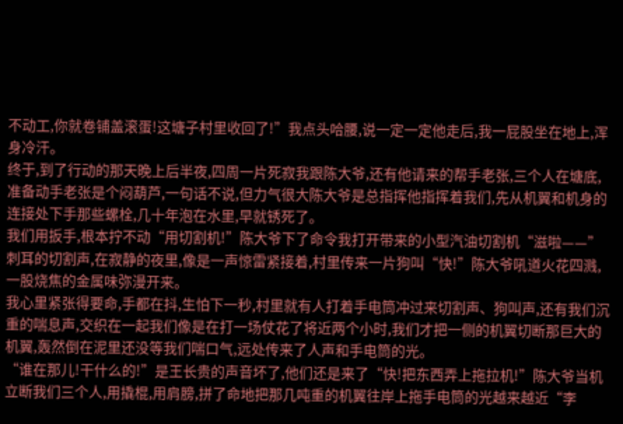不动工,你就卷铺盖滚蛋!这塘子村里收回了!”我点头哈腰,说一定一定他走后,我一屁股坐在地上,浑身冷汗。
终于,到了行动的那天晚上后半夜,四周一片死寂我跟陈大爷,还有他请来的帮手老张,三个人在塘底,准备动手老张是个闷葫芦,一句话不说,但力气很大陈大爷是总指挥他指挥着我们,先从机翼和机身的连接处下手那些螺栓,几十年泡在水里,早就锈死了。
我们用扳手,根本拧不动“用切割机!”陈大爷下了命令我打开带来的小型汽油切割机“滋啦——”刺耳的切割声,在寂静的夜里,像是一声惊雷紧接着,村里传来一片狗叫“快!”陈大爷吼道火花四溅,一股烧焦的金属味弥漫开来。
我心里紧张得要命,手都在抖,生怕下一秒,村里就有人打着手电筒冲过来切割声、狗叫声,还有我们沉重的喘息声,交织在一起我们像是在打一场仗花了将近两个小时,我们才把一侧的机翼切断那巨大的机翼,轰然倒在泥里还没等我们喘口气,远处传来了人声和手电筒的光。
“谁在那儿!干什么的!”是王长贵的声音坏了,他们还是来了“快!把东西弄上拖拉机!”陈大爷当机立断我们三个人,用撬棍,用肩膀,拼了命地把那几吨重的机翼往岸上拖手电筒的光越来越近“李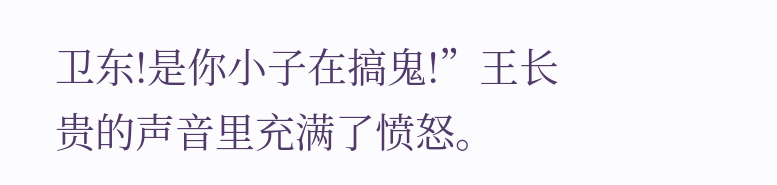卫东!是你小子在搞鬼!”王长贵的声音里充满了愤怒。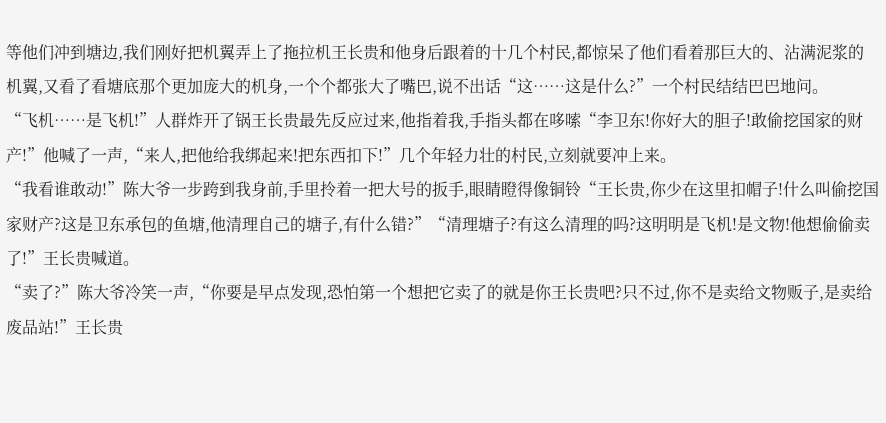等他们冲到塘边,我们刚好把机翼弄上了拖拉机王长贵和他身后跟着的十几个村民,都惊呆了他们看着那巨大的、沾满泥浆的机翼,又看了看塘底那个更加庞大的机身,一个个都张大了嘴巴,说不出话“这……这是什么?”一个村民结结巴巴地问。
“飞机……是飞机!”人群炸开了锅王长贵最先反应过来,他指着我,手指头都在哆嗦“李卫东!你好大的胆子!敢偷挖国家的财产!”他喊了一声,“来人,把他给我绑起来!把东西扣下!”几个年轻力壮的村民,立刻就要冲上来。
“我看谁敢动!”陈大爷一步跨到我身前,手里拎着一把大号的扳手,眼睛瞪得像铜铃“王长贵,你少在这里扣帽子!什么叫偷挖国家财产?这是卫东承包的鱼塘,他清理自己的塘子,有什么错?”“清理塘子?有这么清理的吗?这明明是飞机!是文物!他想偷偷卖了!”王长贵喊道。
“卖了?”陈大爷冷笑一声,“你要是早点发现,恐怕第一个想把它卖了的就是你王长贵吧?只不过,你不是卖给文物贩子,是卖给废品站!”王长贵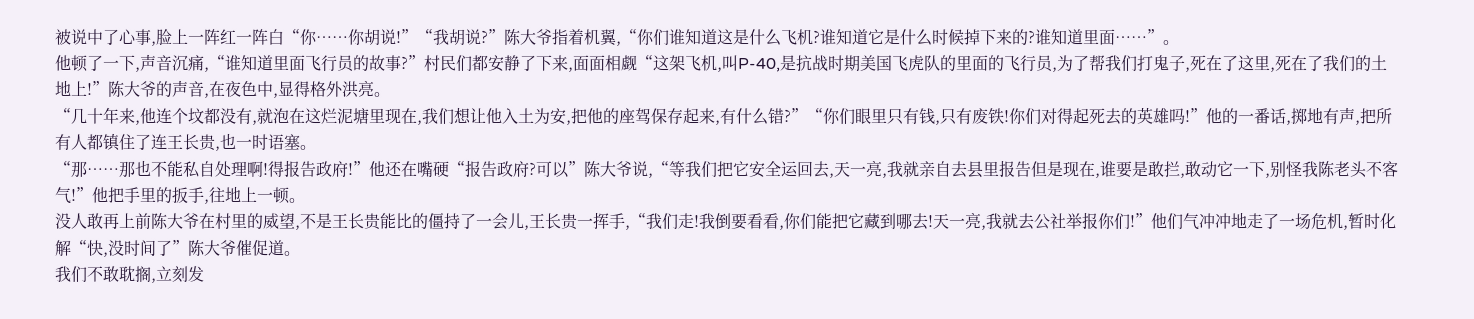被说中了心事,脸上一阵红一阵白“你……你胡说!”“我胡说?”陈大爷指着机翼,“你们谁知道这是什么飞机?谁知道它是什么时候掉下来的?谁知道里面……”。
他顿了一下,声音沉痛,“谁知道里面飞行员的故事?”村民们都安静了下来,面面相觑“这架飞机,叫P-40,是抗战时期美国飞虎队的里面的飞行员,为了帮我们打鬼子,死在了这里,死在了我们的土地上!”陈大爷的声音,在夜色中,显得格外洪亮。
“几十年来,他连个坟都没有,就泡在这烂泥塘里现在,我们想让他入土为安,把他的座驾保存起来,有什么错?”“你们眼里只有钱,只有废铁!你们对得起死去的英雄吗!”他的一番话,掷地有声,把所有人都镇住了连王长贵,也一时语塞。
“那……那也不能私自处理啊!得报告政府!”他还在嘴硬“报告政府?可以”陈大爷说,“等我们把它安全运回去,天一亮,我就亲自去县里报告但是现在,谁要是敢拦,敢动它一下,别怪我陈老头不客气!”他把手里的扳手,往地上一顿。
没人敢再上前陈大爷在村里的威望,不是王长贵能比的僵持了一会儿,王长贵一挥手,“我们走!我倒要看看,你们能把它藏到哪去!天一亮,我就去公社举报你们!”他们气冲冲地走了一场危机,暂时化解“快,没时间了”陈大爷催促道。
我们不敢耽搁,立刻发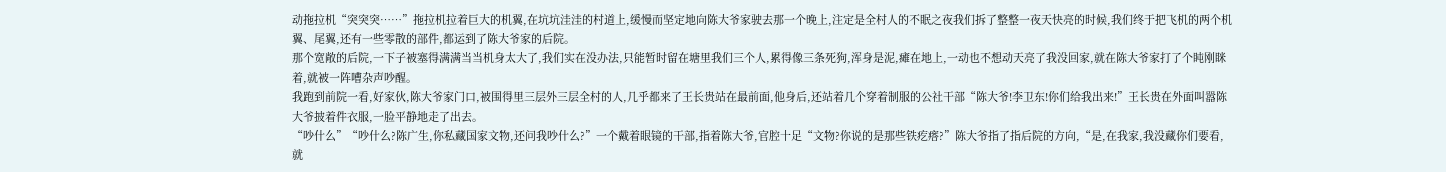动拖拉机“突突突……”拖拉机拉着巨大的机翼,在坑坑洼洼的村道上,缓慢而坚定地向陈大爷家驶去那一个晚上,注定是全村人的不眠之夜我们拆了整整一夜天快亮的时候,我们终于把飞机的两个机翼、尾翼,还有一些零散的部件,都运到了陈大爷家的后院。
那个宽敞的后院,一下子被塞得满满当当机身太大了,我们实在没办法,只能暂时留在塘里我们三个人,累得像三条死狗,浑身是泥,瘫在地上,一动也不想动天亮了我没回家,就在陈大爷家打了个盹刚眯着,就被一阵嘈杂声吵醒。
我跑到前院一看,好家伙,陈大爷家门口,被围得里三层外三层全村的人,几乎都来了王长贵站在最前面,他身后,还站着几个穿着制服的公社干部“陈大爷!李卫东!你们给我出来!”王长贵在外面叫嚣陈大爷披着件衣服,一脸平静地走了出去。
“吵什么”“吵什么?陈广生,你私藏国家文物,还问我吵什么?”一个戴着眼镜的干部,指着陈大爷,官腔十足“文物?你说的是那些铁疙瘩?”陈大爷指了指后院的方向,“是,在我家,我没藏你们要看,就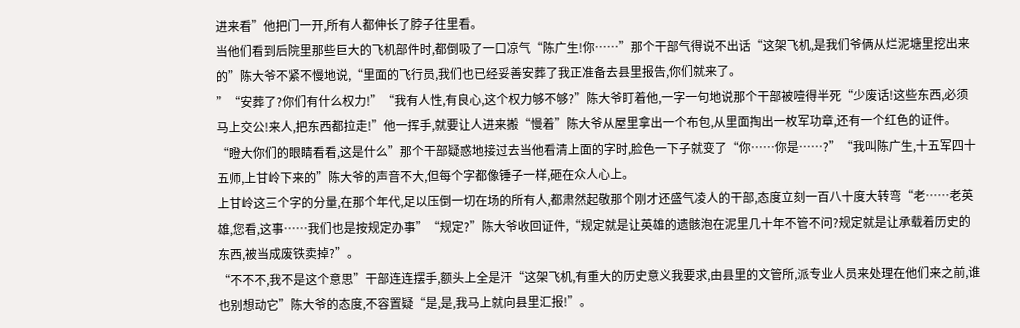进来看”他把门一开,所有人都伸长了脖子往里看。
当他们看到后院里那些巨大的飞机部件时,都倒吸了一口凉气“陈广生!你……”那个干部气得说不出话“这架飞机,是我们爷俩从烂泥塘里挖出来的”陈大爷不紧不慢地说,“里面的飞行员,我们也已经妥善安葬了我正准备去县里报告,你们就来了。
”“安葬了?你们有什么权力!”“我有人性,有良心,这个权力够不够?”陈大爷盯着他,一字一句地说那个干部被噎得半死“少废话!这些东西,必须马上交公!来人,把东西都拉走!”他一挥手,就要让人进来搬“慢着”陈大爷从屋里拿出一个布包,从里面掏出一枚军功章,还有一个红色的证件。
“瞪大你们的眼睛看看,这是什么”那个干部疑惑地接过去当他看清上面的字时,脸色一下子就变了“你……你是……?”“我叫陈广生,十五军四十五师,上甘岭下来的”陈大爷的声音不大,但每个字都像锤子一样,砸在众人心上。
上甘岭这三个字的分量,在那个年代,足以压倒一切在场的所有人,都肃然起敬那个刚才还盛气凌人的干部,态度立刻一百八十度大转弯“老……老英雄,您看,这事……我们也是按规定办事”“规定?”陈大爷收回证件,“规定就是让英雄的遗骸泡在泥里几十年不管不问?规定就是让承载着历史的东西,被当成废铁卖掉?”。
“不不不,我不是这个意思”干部连连摆手,额头上全是汗“这架飞机,有重大的历史意义我要求,由县里的文管所,派专业人员来处理在他们来之前,谁也别想动它”陈大爷的态度,不容置疑“是,是,我马上就向县里汇报!”。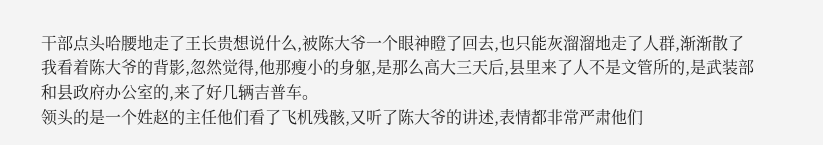干部点头哈腰地走了王长贵想说什么,被陈大爷一个眼神瞪了回去,也只能灰溜溜地走了人群,渐渐散了我看着陈大爷的背影,忽然觉得,他那瘦小的身躯,是那么高大三天后,县里来了人不是文管所的,是武装部和县政府办公室的,来了好几辆吉普车。
领头的是一个姓赵的主任他们看了飞机残骸,又听了陈大爷的讲述,表情都非常严肃他们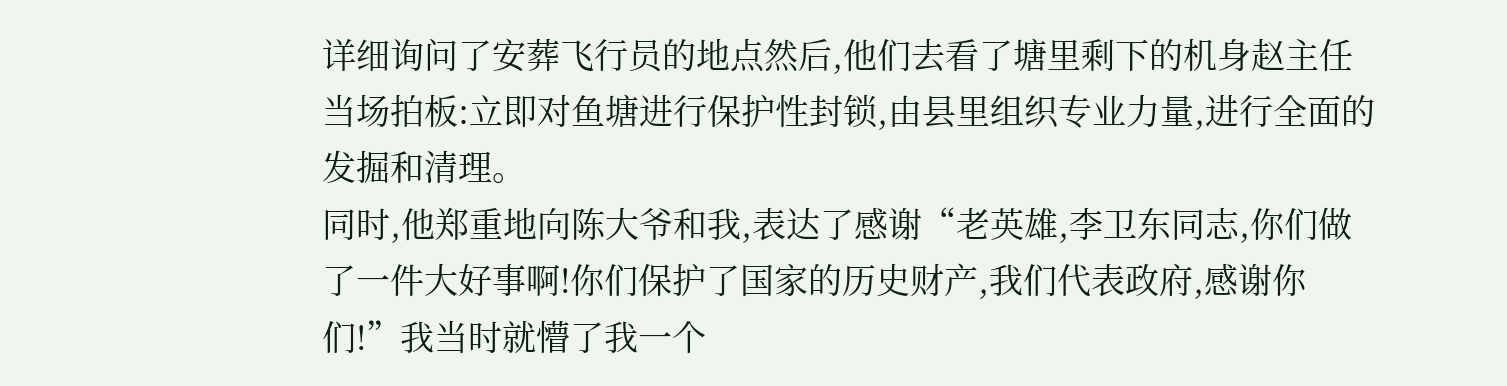详细询问了安葬飞行员的地点然后,他们去看了塘里剩下的机身赵主任当场拍板:立即对鱼塘进行保护性封锁,由县里组织专业力量,进行全面的发掘和清理。
同时,他郑重地向陈大爷和我,表达了感谢“老英雄,李卫东同志,你们做了一件大好事啊!你们保护了国家的历史财产,我们代表政府,感谢你们!”我当时就懵了我一个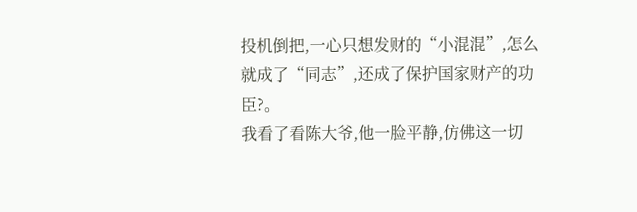投机倒把,一心只想发财的“小混混”,怎么就成了“同志”,还成了保护国家财产的功臣?。
我看了看陈大爷,他一脸平静,仿佛这一切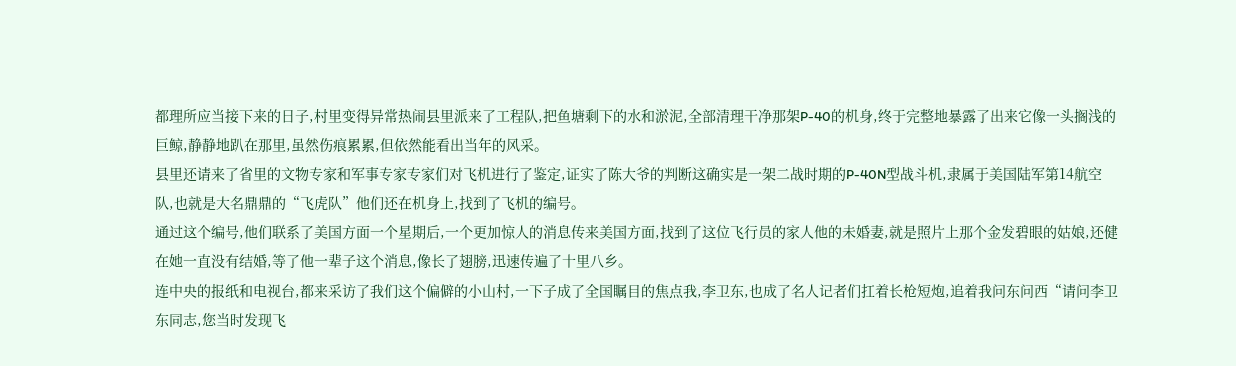都理所应当接下来的日子,村里变得异常热闹县里派来了工程队,把鱼塘剩下的水和淤泥,全部清理干净那架P-40的机身,终于完整地暴露了出来它像一头搁浅的巨鲸,静静地趴在那里,虽然伤痕累累,但依然能看出当年的风采。
县里还请来了省里的文物专家和军事专家专家们对飞机进行了鉴定,证实了陈大爷的判断这确实是一架二战时期的P-40N型战斗机,隶属于美国陆军第14航空队,也就是大名鼎鼎的“飞虎队”他们还在机身上,找到了飞机的编号。
通过这个编号,他们联系了美国方面一个星期后,一个更加惊人的消息传来美国方面,找到了这位飞行员的家人他的未婚妻,就是照片上那个金发碧眼的姑娘,还健在她一直没有结婚,等了他一辈子这个消息,像长了翅膀,迅速传遍了十里八乡。
连中央的报纸和电视台,都来采访了我们这个偏僻的小山村,一下子成了全国瞩目的焦点我,李卫东,也成了名人记者们扛着长枪短炮,追着我问东问西“请问李卫东同志,您当时发现飞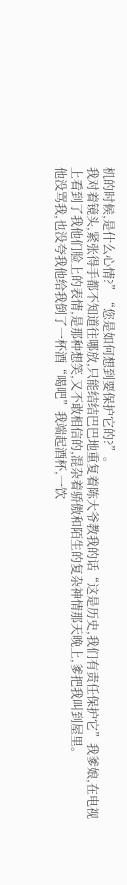机的时候,是什么心情?”“您是如何想到要保护它的?”。
我对着镜头,紧张得手都不知道往哪放,只能结结巴巴地重复着陈大爷教我的话“这是历史,我们有责任保护它”我爹娘,在电视上看到了我他们脸上的表情,是那种想笑,又不敢相信的,混杂着骄傲和陌生的复杂神情那天晚上,爹把我叫到屋里。
他没骂我,也没夸我他给我倒了一杯酒“喝吧”我端起酒杯,一饮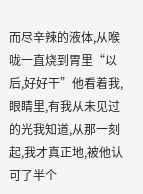而尽辛辣的液体,从喉咙一直烧到胃里“以后,好好干”他看着我,眼睛里,有我从未见过的光我知道,从那一刻起,我才真正地,被他认可了半个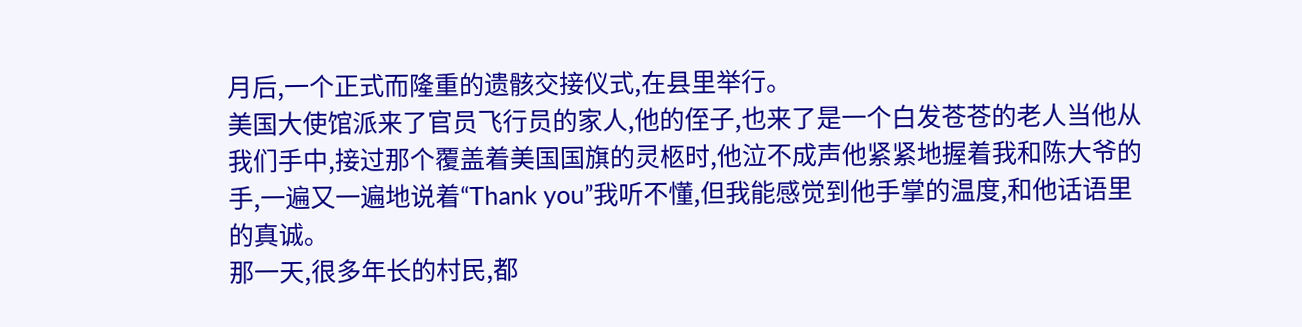月后,一个正式而隆重的遗骸交接仪式,在县里举行。
美国大使馆派来了官员飞行员的家人,他的侄子,也来了是一个白发苍苍的老人当他从我们手中,接过那个覆盖着美国国旗的灵柩时,他泣不成声他紧紧地握着我和陈大爷的手,一遍又一遍地说着“Thank you”我听不懂,但我能感觉到他手掌的温度,和他话语里的真诚。
那一天,很多年长的村民,都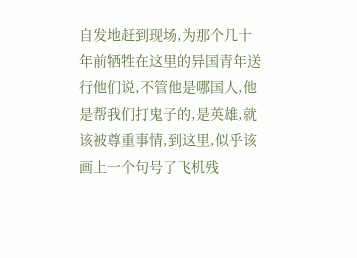自发地赶到现场,为那个几十年前牺牲在这里的异国青年送行他们说,不管他是哪国人,他是帮我们打鬼子的,是英雄,就该被尊重事情,到这里,似乎该画上一个句号了飞机残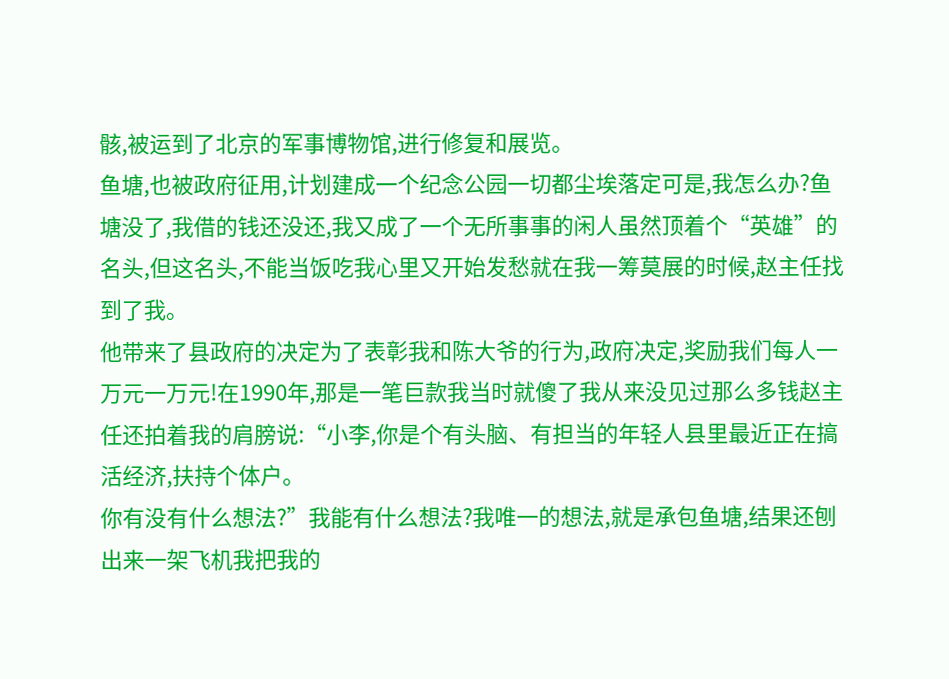骸,被运到了北京的军事博物馆,进行修复和展览。
鱼塘,也被政府征用,计划建成一个纪念公园一切都尘埃落定可是,我怎么办?鱼塘没了,我借的钱还没还,我又成了一个无所事事的闲人虽然顶着个“英雄”的名头,但这名头,不能当饭吃我心里又开始发愁就在我一筹莫展的时候,赵主任找到了我。
他带来了县政府的决定为了表彰我和陈大爷的行为,政府决定,奖励我们每人一万元一万元!在1990年,那是一笔巨款我当时就傻了我从来没见过那么多钱赵主任还拍着我的肩膀说:“小李,你是个有头脑、有担当的年轻人县里最近正在搞活经济,扶持个体户。
你有没有什么想法?”我能有什么想法?我唯一的想法,就是承包鱼塘,结果还刨出来一架飞机我把我的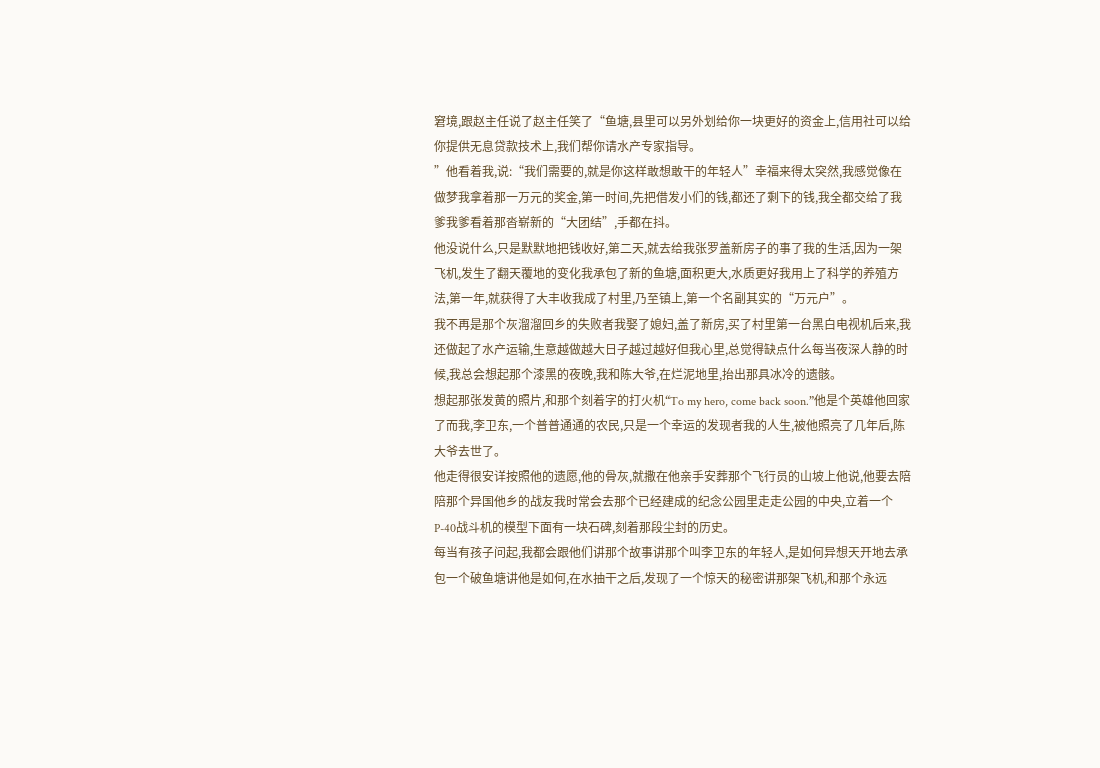窘境,跟赵主任说了赵主任笑了“鱼塘,县里可以另外划给你一块更好的资金上,信用社可以给你提供无息贷款技术上,我们帮你请水产专家指导。
”他看着我,说:“我们需要的,就是你这样敢想敢干的年轻人”幸福来得太突然,我感觉像在做梦我拿着那一万元的奖金,第一时间,先把借发小们的钱,都还了剩下的钱,我全都交给了我爹我爹看着那沓崭新的“大团结”,手都在抖。
他没说什么,只是默默地把钱收好,第二天,就去给我张罗盖新房子的事了我的生活,因为一架飞机,发生了翻天覆地的变化我承包了新的鱼塘,面积更大,水质更好我用上了科学的养殖方法,第一年,就获得了大丰收我成了村里,乃至镇上,第一个名副其实的“万元户”。
我不再是那个灰溜溜回乡的失败者我娶了媳妇,盖了新房,买了村里第一台黑白电视机后来,我还做起了水产运输,生意越做越大日子越过越好但我心里,总觉得缺点什么每当夜深人静的时候,我总会想起那个漆黑的夜晚,我和陈大爷,在烂泥地里,抬出那具冰冷的遗骸。
想起那张发黄的照片,和那个刻着字的打火机“To my hero, come back soon.”他是个英雄他回家了而我,李卫东,一个普普通通的农民,只是一个幸运的发现者我的人生,被他照亮了几年后,陈大爷去世了。
他走得很安详按照他的遗愿,他的骨灰,就撒在他亲手安葬那个飞行员的山坡上他说,他要去陪陪那个异国他乡的战友我时常会去那个已经建成的纪念公园里走走公园的中央,立着一个P-40战斗机的模型下面有一块石碑,刻着那段尘封的历史。
每当有孩子问起,我都会跟他们讲那个故事讲那个叫李卫东的年轻人,是如何异想天开地去承包一个破鱼塘讲他是如何,在水抽干之后,发现了一个惊天的秘密讲那架飞机,和那个永远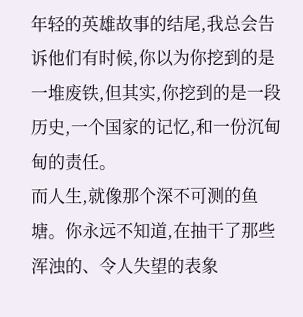年轻的英雄故事的结尾,我总会告诉他们有时候,你以为你挖到的是一堆废铁,但其实,你挖到的是一段历史,一个国家的记忆,和一份沉甸甸的责任。
而人生,就像那个深不可测的鱼塘。你永远不知道,在抽干了那些浑浊的、令人失望的表象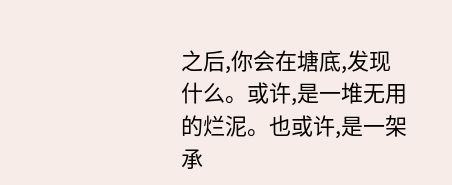之后,你会在塘底,发现什么。或许,是一堆无用的烂泥。也或许,是一架承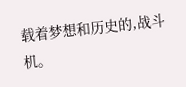载着梦想和历史的,战斗机。